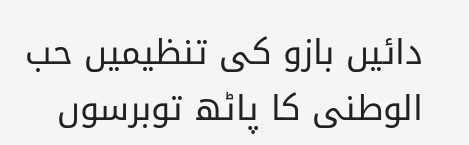دائیں بازو کی تنظیمیں حب الوطنی کا پاٹھ توبرسوں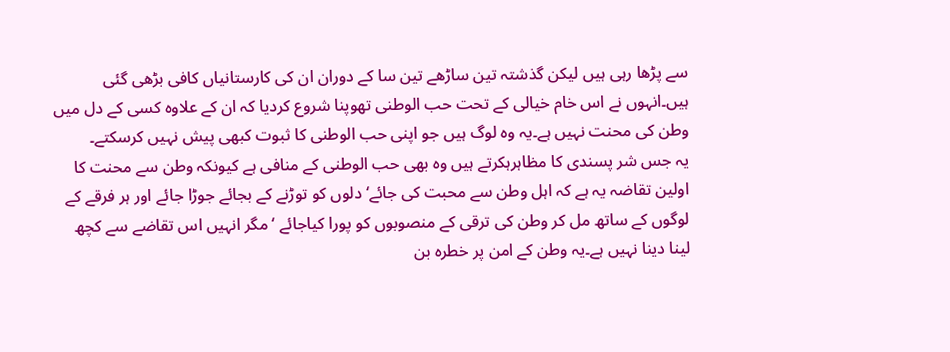سے پڑھا رہی ہیں لیکن گذشتہ تین ساڑھے تین سا کے دوران ان کی کارستانیاں کافی بڑھی گئی ہیں۔انہوں نے اس خام خیالی کے تحت حب الوطنی تھوپنا شروع کردیا کہ ان کے علاوہ کسی کے دل میں وطن کی محنت نہیں ہے۔یہ وہ لوگ ہیں جو اپنی حب الوطنی کا ثبوت کبھی پیش نہیں کرسکتے۔
یہ جس شر پسندی کا مظاہرہکرتے ہیں وہ بھی حب الوطنی کے منافی ہے کیونکہ وطن سے محنت کا اولین تقاضہ یہ ہے کہ اہل وطن سے محبت کی جائے‘ دلوں کو توڑنے کے بجائے جوڑا جائے اور ہر فرقے کے لوگوں کے ساتھ مل کر وطن کی ترقی کے منصوبوں کو پورا کیاجائے ‘ مگر انہیں اس تقاضے سے کچھ لینا دینا نہیں ہے۔یہ وطن کے امن پر خطرہ بن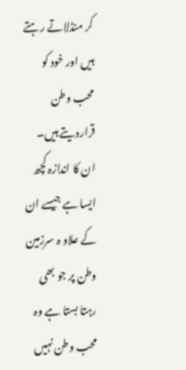کر منڈلاتے رہتے ہیں اور خود کو محب وطن قراردیتے ہیں۔
ان کا اندازہ کچھ ایسا ہے جیسے ان کے علاو ہ سرزمین وطن پر جو بھی رہتا بستا ہے وہ محب وطن نہیں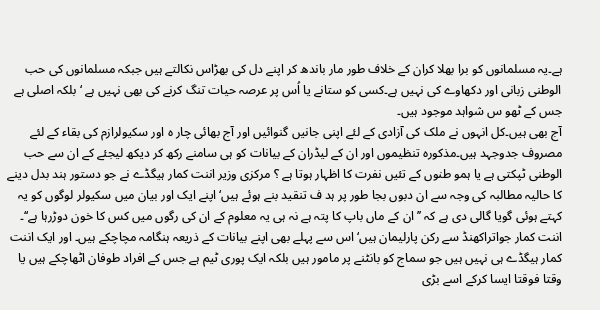ہے۔یہ مسلمانوں کو برا بھلا کران کے خلاف طور مار باندھ کر اپنے دل کی بھڑاس نکالتے ہیں جبکہ مسلمانوں کی حب الوطنی زبانی اور دکھاوے کی نہیں ہے۔کسی کو ستانے یا اُس پر عرصہ حیات تنگ کرنے کی بھی نہیں ہے ‘ بلکہ اصلی ہے جس کے ٹھو س شواہد موجود ہیں۔
آج بھی ہیں۔کل انہوں نے ملک کی آزادی کے لئے اپنی جانیں گنوائیں اور آج بھائی چار ہ اور سکیولرازم کی بقاء کے لئے مصروف جدوجہد ہیں۔مذکورہ تنظیموں اور ان کے لیڈران کے بیانات کو ہی سامنے رکھ کر دیکھ لیجئے کے ان سے حب الوطنی ٹپکتی ہے یا ہمو طنوں کے تئیں نفرت کا اظہار ہوتا ہے ؟ مرکزی وزیر اننت کمار ہیگڈے نے جو دستور ہند بدل دینے کا حالیہ مطالبہ کی وجہ سے ان دبوں بجا طور پر ہد ف تنقید بنے ہوئے ہیں‘ اپنے ایک اور بیان میں سکیولر لوگوں کو یہ کہتے ہوئی گویا گالی دی ہے کہ ’’ ان کے ماں باپ کا پتہ ہے نہ ہی یہ معلوم کے ان کی رگوں میں کس کا خون دوڑرہا ہے‘‘۔
اننت کمار جواتراکھنڈ سے رکن پارلیمان ہیں‘ اس سے پہلے بھی اپنے بیانات کے ذریعہ ہنگامہ مچاچکے ہیں۔ اور ایک اننت کمار ہیگڈے ہی نہیں ہیں جو سماج کو بانٹنے پر مامور ہیں بلکہ ایک پوری ٹیم ہے جس کے افراد طوفان اٹھاچکے ہیں یا وقتا فوقتا ایسا کرکے اسے بڑی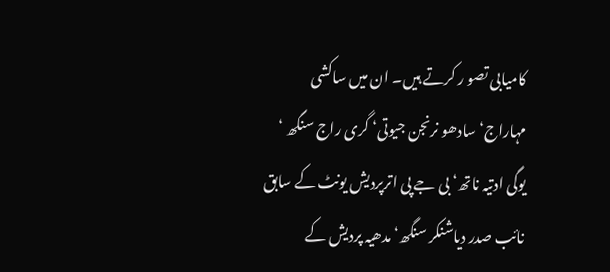کامیابی تصو ر کرتے ہیں۔ ان میں ساکشی مہاراج‘ سادھو نرنجن جیوتی‘ گری راج سنگھ ‘ یوگی ادتیہ ناتھ‘ بی جے پی اترپردیش یونٹ کے سابق نائب صدر دیاشنکر سنگھ‘ مدھیہ پردیش کے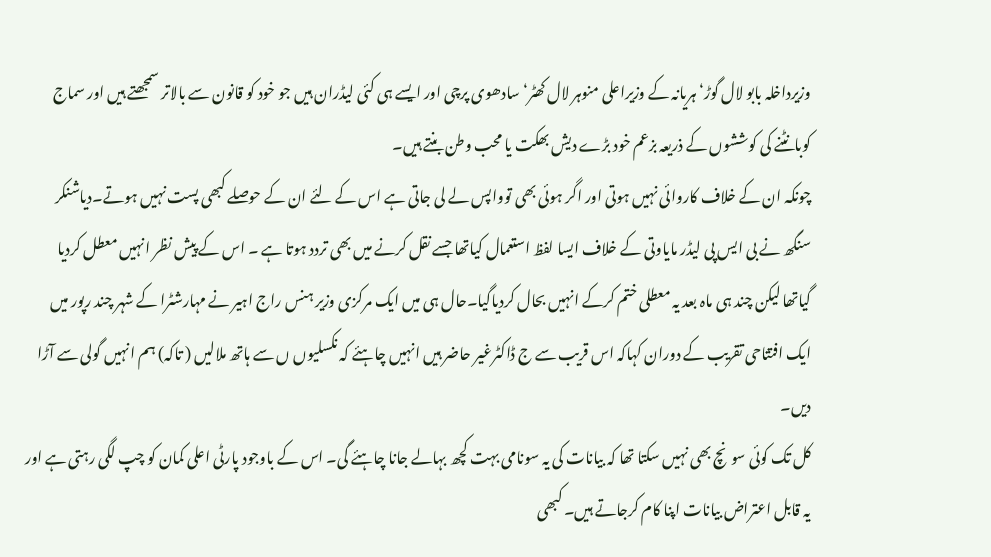وزیرداخلہ بابو لال گوڑ‘ ہریانہ کے وزیراعلی منوہر لال کھٹر‘سادھوی پرچی اور ایسے ہی کئی لیڈران ہیں جو خود کو قانون سے بالاتر سمجھتے ہیں اور سماج کوبانٹنے کی کوششوں کے ذریعہ بزعم خود بڑے دیش بھکت یا محب وطن بنتے ہیں۔
چونکہ ان کے خلاف کاروائی نہیں ہوتی اور اگر ہوئی بھی توواپس لے لی جاتی ہے اس کے لئے ان کے حوصلے کبھی پست نہیں ہوتے۔دیاشنکر سنگھ نے بی ایس پی لیڈر مایاوتی کے خلاف ایسا لفظ استعمال کیاتھا جسے نقل کرنے میں بھی تردد ہوتا ہے ۔ اس کے پیش نظر انہیں معطل کردیا گیاتھا لیکن چند ہی ماہ بعد یہ معطلی ختم کرکے انہیں بحال کردیاگیا۔حال ہی میں ایک مرکزی وزیر ہنس راج اہیر نے مہارشٹرا کے شہر چند رپور میں ایک افتتاحی تقریب کے دوران کہاکہ اس قریب سے ج ڈاکٹرغیر حاضر ہیں انہیں چاہئے کہ نکسلیوں ں سے ہاتھ ملالیں ( تاکہ) ہم انہیں گولی سے آڑا دیں۔
کل تک کوئی سونچ بھی نہیں سکتا تھا کہ بیانات کی یہ سونامی بہت کچھ بہالے جانا چاہئے گی۔ اس کے باوجود پارٹی اعلی کمان کو چپ لگی رہتی ہے اور یہ قابل اعتراض بیانات اپنا کام کرجاتے ہیں۔ کبھی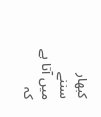کبھار سننے میں آتا ہے کہ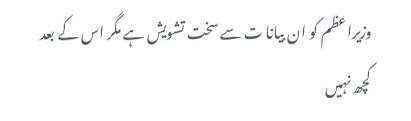وزیراعظم کو ان بیانا ت سے سخت تشویش ہے مگر اس کے بعد کچھ نہیں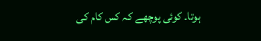ہوتا۔ کوئی پوچھے کہ کس کام کی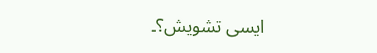ایسی تشویش؟۔